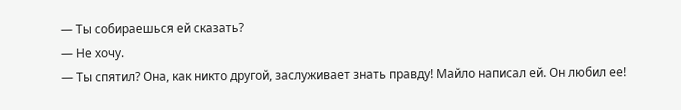— Ты собираешься ей сказать?
— Не хочу.
— Ты спятил? Она, как никто другой, заслуживает знать правду! Майло написал ей. Он любил ее!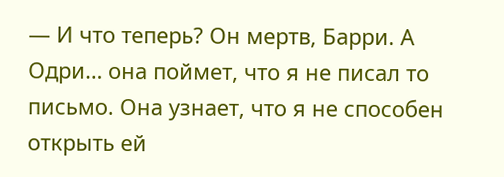— И что теперь? Он мертв, Барри. А Одри… она поймет, что я не писал то письмо. Она узнает, что я не способен открыть ей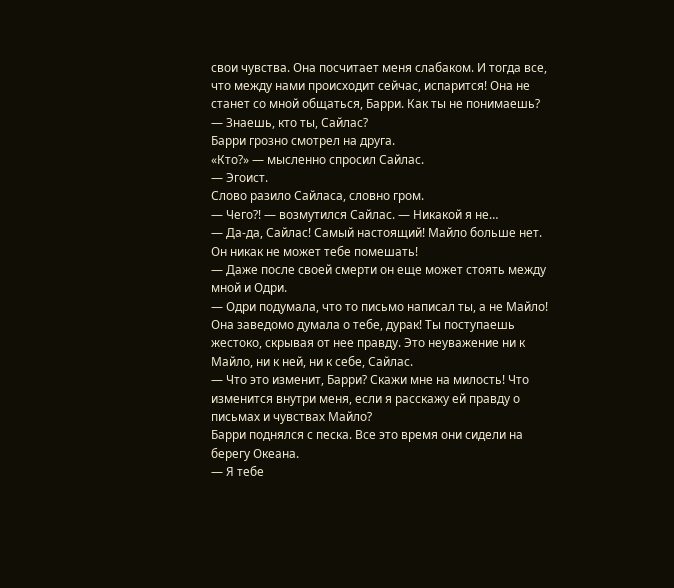свои чувства. Она посчитает меня слабаком. И тогда все, что между нами происходит сейчас, испарится! Она не станет со мной общаться, Барри. Как ты не понимаешь?
— Знаешь, кто ты, Сайлас?
Барри грозно смотрел на друга.
«Кто?» — мысленно спросил Сайлас.
— Эгоист.
Слово разило Сайласа, словно гром.
— Чего?! — возмутился Сайлас. — Никакой я не…
— Да-да, Сайлас! Самый настоящий! Майло больше нет. Он никак не может тебе помешать!
— Даже после своей смерти он еще может стоять между мной и Одри.
— Одри подумала, что то письмо написал ты, а не Майло! Она заведомо думала о тебе, дурак! Ты поступаешь жестоко, скрывая от нее правду. Это неуважение ни к Майло, ни к ней, ни к себе, Сайлас.
— Что это изменит, Барри? Скажи мне на милость! Что изменится внутри меня, если я расскажу ей правду о письмах и чувствах Майло?
Барри поднялся с песка. Все это время они сидели на берегу Океана.
— Я тебе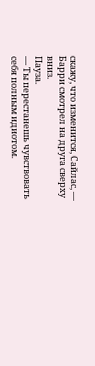скажу, что изменится, Сайлас, — Барри смотрел на друга сверху вниз.
Пауза.
— Ты перестанешь чувствовать себя полным идиотом.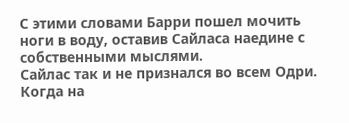С этими словами Барри пошел мочить ноги в воду, оставив Сайласа наедине с собственными мыслями.
Сайлас так и не признался во всем Одри. Когда на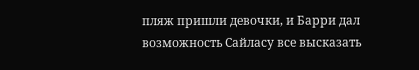пляж пришли девочки, и Барри дал возможность Сайласу все высказать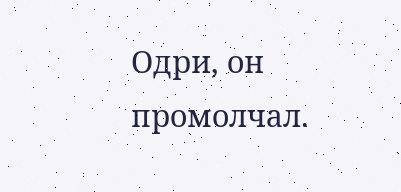Одри, он промолчал.